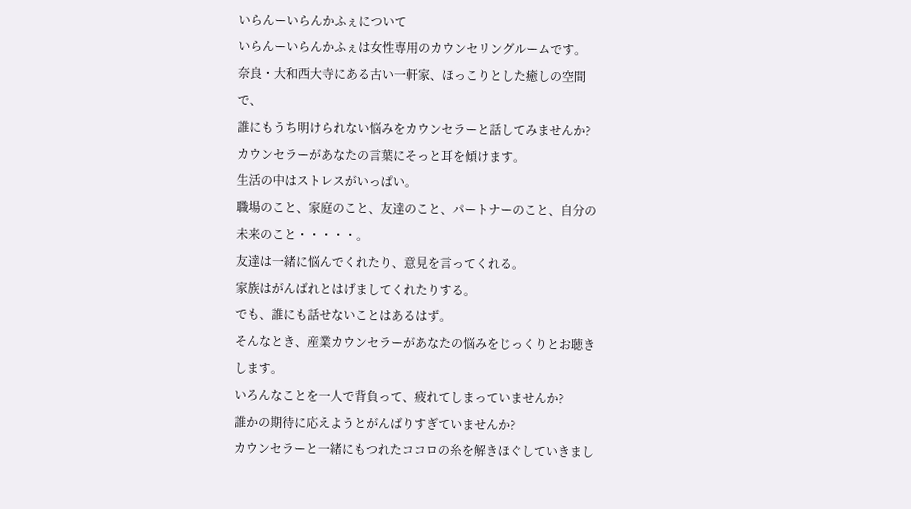いらんーいらんかふぇについて
いらんーいらんかふぇは女性専用のカウンセリングルームです。
奈良・大和西大寺にある古い一軒家、ほっこりとした癒しの空間で、
誰にもうち明けられない悩みをカウンセラーと話してみませんか?
カウンセラーがあなたの言葉にそっと耳を傾けます。
生活の中はストレスがいっぱい。
職場のこと、家庭のこと、友達のこと、パートナーのこと、自分の未来のこと・・・・・。
友達は一緒に悩んでくれたり、意見を言ってくれる。
家族はがんばれとはげましてくれたりする。
でも、誰にも話せないことはあるはず。
そんなとき、産業カウンセラーがあなたの悩みをじっくりとお聴きします。
いろんなことを一人で背負って、疲れてしまっていませんか?
誰かの期待に応えようとがんばりすぎていませんか?
カウンセラーと一緒にもつれたココロの糸を解きほぐしていきまし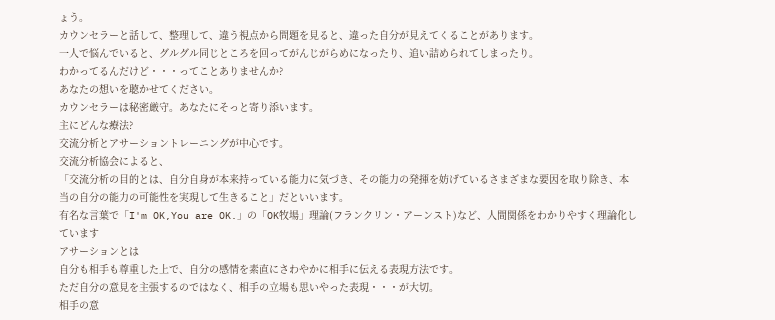ょう。
カウンセラーと話して、整理して、違う視点から問題を見ると、違った自分が見えてくることがあります。
一人で悩んでいると、グルグル同じところを回ってがんじがらめになったり、追い詰められてしまったり。
わかってるんだけど・・・ってことありませんか?
あなたの想いを聴かせてください。
カウンセラーは秘密厳守。あなたにそっと寄り添います。
主にどんな療法?
交流分析とアサーショントレーニングが中心です。
交流分析協会によると、
「交流分析の目的とは、自分自身が本来持っている能力に気づき、その能力の発揮を妨げているさまざまな要因を取り除き、本当の自分の能力の可能性を実現して生きること」だといいます。
有名な言葉で「I'm OK,You are OK.」の「OK牧場」理論(フランクリン・アーンスト)など、人間関係をわかりやすく理論化しています
アサーションとは
自分も相手も尊重した上で、自分の感情を素直にさわやかに相手に伝える表現方法です。
ただ自分の意見を主張するのではなく、相手の立場も思いやった表現・・・が大切。
相手の意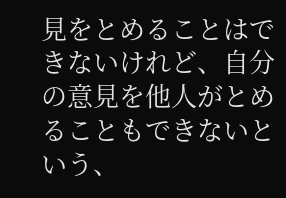見をとめることはできないけれど、自分の意見を他人がとめることもできないという、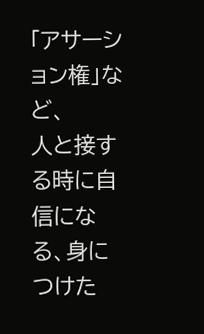「アサーション権」など、
人と接する時に自信になる、身につけた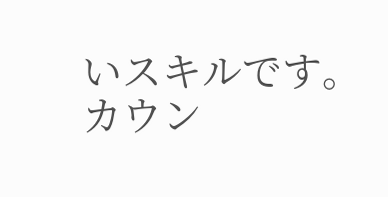いスキルです。
カウン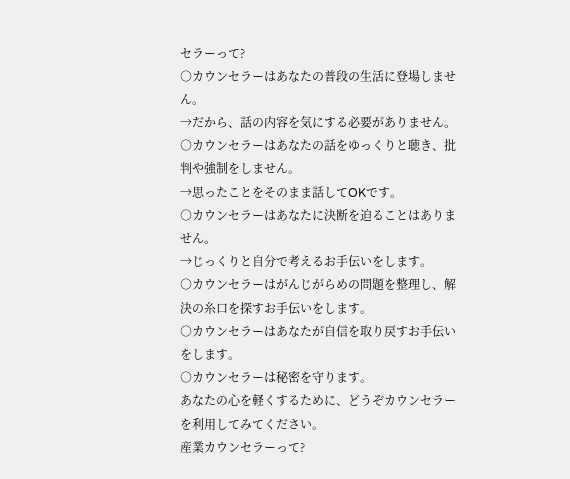セラーって?
○カウンセラーはあなたの普段の生活に登場しません。
→だから、話の内容を気にする必要がありません。
○カウンセラーはあなたの話をゆっくりと聴き、批判や強制をしません。
→思ったことをそのまま話してOKです。
○カウンセラーはあなたに決断を迫ることはありません。
→じっくりと自分で考えるお手伝いをします。
○カウンセラーはがんじがらめの問題を整理し、解決の糸口を探すお手伝いをします。
○カウンセラーはあなたが自信を取り戻すお手伝いをします。
○カウンセラーは秘密を守ります。
あなたの心を軽くするために、どうぞカウンセラーを利用してみてください。
産業カウンセラーって?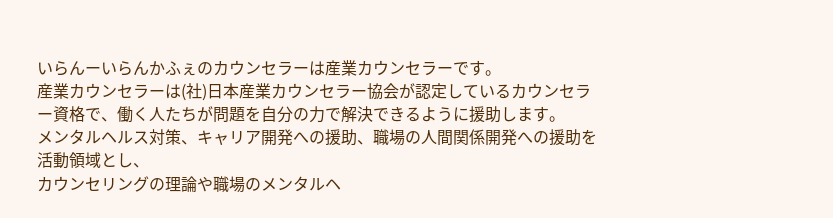いらんーいらんかふぇのカウンセラーは産業カウンセラーです。
産業カウンセラーは(社)日本産業カウンセラー協会が認定しているカウンセラー資格で、働く人たちが問題を自分の力で解決できるように援助します。
メンタルヘルス対策、キャリア開発への援助、職場の人間関係開発への援助を活動領域とし、
カウンセリングの理論や職場のメンタルヘ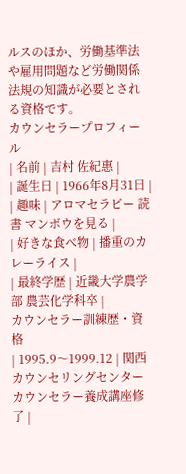ルスのほか、労働基準法や雇用問題など労働関係法規の知識が必要とされる資格です。
カウンセラープロフィール
| 名前 | 吉村 佐紀惠 |
| 誕生日 | 1966年8月31日 |
| 趣味 | アロマセラピー 読書 マンボウを見る |
| 好きな食べ物 | 播重のカレーライス |
| 最終学歴 | 近畿大学農学部 農芸化学科卒 |
カウンセラー訓練歴・資格
| 1995.9〜1999.12 | 関西カウンセリングセンター カウンセラー養成講座修了 |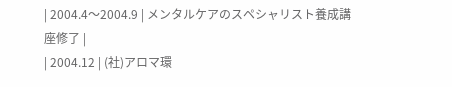| 2004.4〜2004.9 | メンタルケアのスペシャリスト養成講座修了 |
| 2004.12 | (社)アロマ環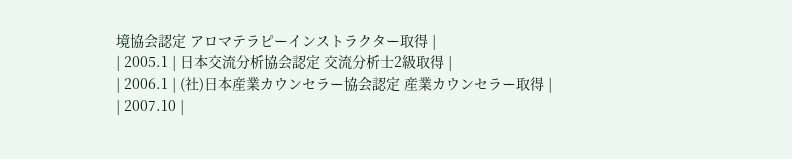境協会認定 アロマテラピーインストラクター取得 |
| 2005.1 | 日本交流分析協会認定 交流分析士2級取得 |
| 2006.1 | (社)日本産業カウンセラー協会認定 産業カウンセラー取得 |
| 2007.10 |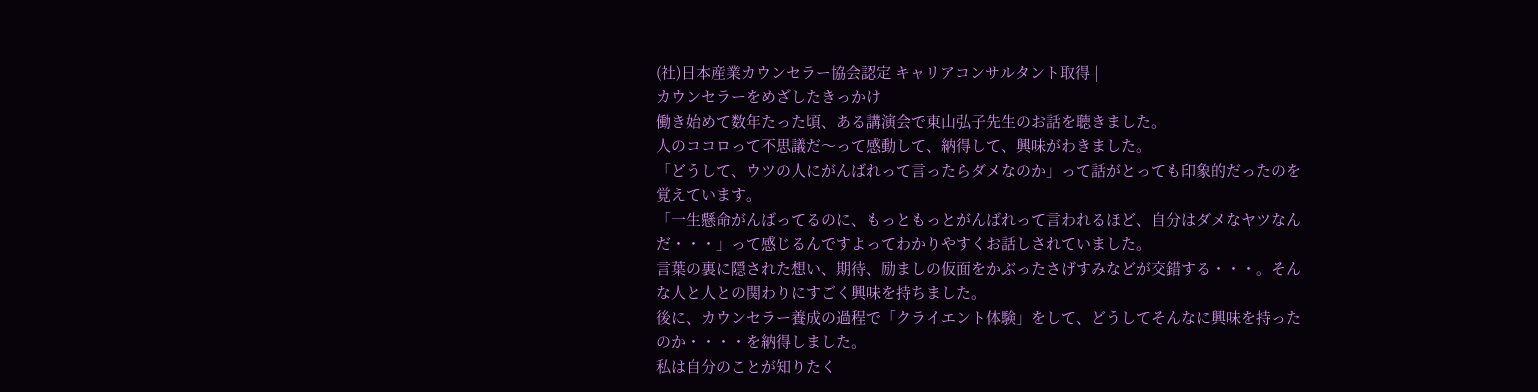(社)日本産業カウンセラー協会認定 キャリアコンサルタント取得 |
カウンセラーをめざしたきっかけ
働き始めて数年たった頃、ある講演会で東山弘子先生のお話を聴きました。
人のココロって不思議だ〜って感動して、納得して、興味がわきました。
「どうして、ウツの人にがんばれって言ったらダメなのか」って話がとっても印象的だったのを覚えています。
「一生懸命がんばってるのに、もっともっとがんばれって言われるほど、自分はダメなヤツなんだ・・・」って感じるんですよってわかりやすくお話しされていました。
言葉の裏に隠された想い、期待、励ましの仮面をかぶったさげすみなどが交錯する・・・。そんな人と人との関わりにすごく興味を持ちました。
後に、カウンセラー養成の過程で「クライエント体験」をして、どうしてそんなに興味を持ったのか・・・・を納得しました。
私は自分のことが知りたく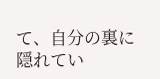て、自分の裏に隠れてい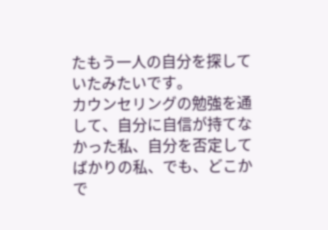たもう一人の自分を探していたみたいです。
カウンセリングの勉強を通して、自分に自信が持てなかった私、自分を否定してばかりの私、でも、どこかで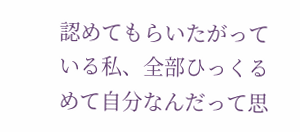認めてもらいたがっている私、全部ひっくるめて自分なんだって思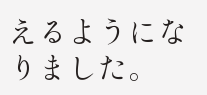えるようになりました。